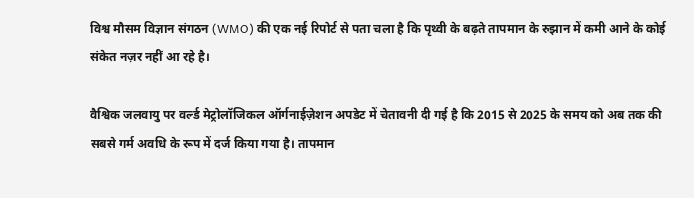विश्व मौसम विज्ञान संगठन (WMO) की एक नई रिपोर्ट से पता चला है कि पृथ्वी के बढ़ते तापमान के रुझान में कमी आने के कोई संकेत नज़र नहीं आ रहे है।

वैश्विक जलवायु पर वर्ल्ड मेट्रोलॉजिकल ऑर्गनाईज़ेशन अपडेट में चेतावनी दी गई है कि 2015 से 2025 के समय को अब तक की सबसे गर्म अवधि के रूप में दर्ज किया गया है। तापमान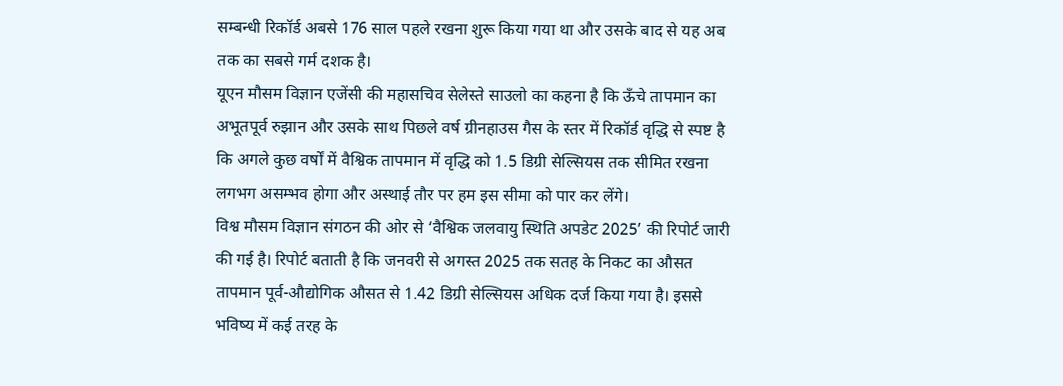सम्बन्धी रिकॉर्ड अबसे 176 साल पहले रखना शुरू किया गया था और उसके बाद से यह अब तक का सबसे गर्म दशक है।
यूएन मौसम विज्ञान एजेंसी की महासचिव सेलेस्ते साउलो का कहना है कि ऊँचे तापमान का अभूतपूर्व रुझान और उसके साथ पिछले वर्ष ग्रीनहाउस गैस के स्तर में रिकॉर्ड वृद्धि से स्पष्ट है कि अगले कुछ वर्षों में वैश्विक तापमान में वृद्धि को 1.5 डिग्री सेल्सियस तक सीमित रखना लगभग असम्भव होगा और अस्थाई तौर पर हम इस सीमा को पार कर लेंगे।
विश्व मौसम विज्ञान संगठन की ओर से ‘वैश्विक जलवायु स्थिति अपडेट 2025’ की रिपोर्ट जारी की गई है। रिपोर्ट बताती है कि जनवरी से अगस्त 2025 तक सतह के निकट का औसत तापमान पूर्व-औद्योगिक औसत से 1.42 डिग्री सेल्सियस अधिक दर्ज किया गया है। इससे भविष्य में कई तरह के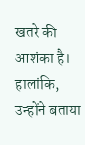खतरे की आशंका है।
हालांकि, उन्होंने बताया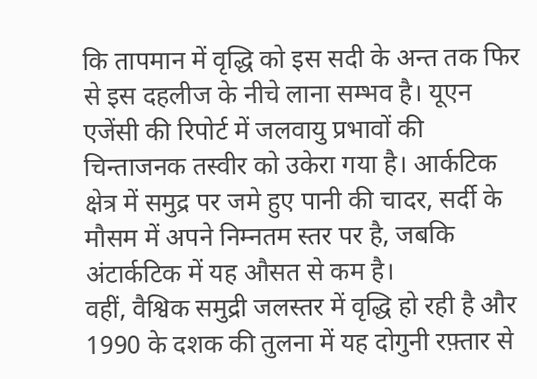कि तापमान में वृद्धि को इस सदी के अन्त तक फिर से इस दहलीज के नीचे लाना सम्भव है। यूएन एजेंसी की रिपोर्ट में जलवायु प्रभावों की चिन्ताजनक तस्वीर को उकेरा गया है। आर्कटिक क्षेत्र में समुद्र पर जमे हुए पानी की चादर, सर्दी के मौसम में अपने निम्नतम स्तर पर है, जबकि अंटार्कटिक में यह औसत से कम है।
वहीं, वैश्विक समुद्री जलस्तर में वृद्धि हो रही है और 1990 के दशक की तुलना में यह दोगुनी रफ़्तार से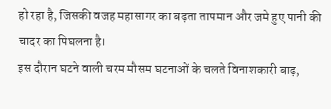हो रहा है, जिसकी वजह महासागर का बढ़ता तापमान और जमे हुए पानी की चादर का पिघलना है।
इस दौरान घटने वाली चरम मौसम घटनाओं के चलते विनाशकारी बाढ़,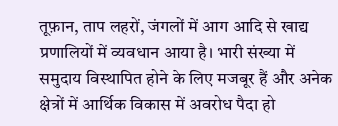तूफ़ान, ताप लहरों, जंगलों में आग आदि से खाद्य प्रणालियों में व्यवधान आया है। भारी संख्या में समुदाय विस्थापित होने के लिए मजबूर हैं और अनेक क्षेत्रों में आर्थिक विकास में अवरोध पैदा हो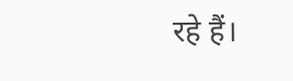रहे हैं।